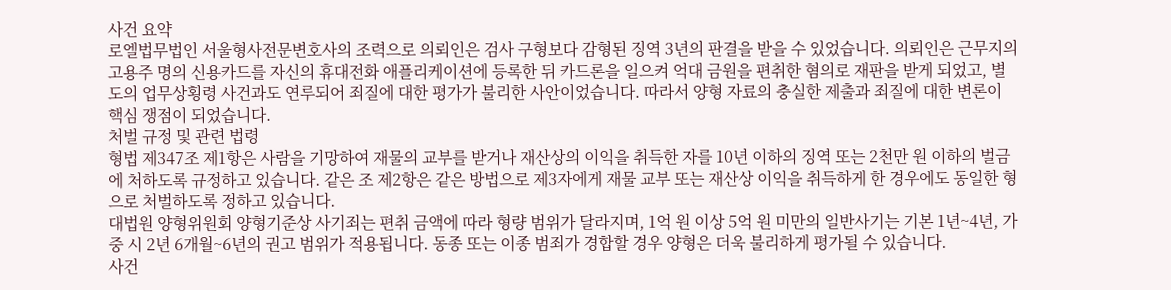사건 요약
로엘법무법인 서울형사전문변호사의 조력으로 의뢰인은 검사 구형보다 감형된 징역 3년의 판결을 받을 수 있었습니다. 의뢰인은 근무지의 고용주 명의 신용카드를 자신의 휴대전화 애플리케이션에 등록한 뒤 카드론을 일으켜 억대 금원을 편취한 혐의로 재판을 받게 되었고, 별도의 업무상횡령 사건과도 연루되어 죄질에 대한 평가가 불리한 사안이었습니다. 따라서 양형 자료의 충실한 제출과 죄질에 대한 변론이 핵심 쟁점이 되었습니다.
처벌 규정 및 관련 법령
형법 제347조 제1항은 사람을 기망하여 재물의 교부를 받거나 재산상의 이익을 취득한 자를 10년 이하의 징역 또는 2천만 원 이하의 벌금에 처하도록 규정하고 있습니다. 같은 조 제2항은 같은 방법으로 제3자에게 재물 교부 또는 재산상 이익을 취득하게 한 경우에도 동일한 형으로 처벌하도록 정하고 있습니다.
대법원 양형위원회 양형기준상 사기죄는 편취 금액에 따라 형량 범위가 달라지며, 1억 원 이상 5억 원 미만의 일반사기는 기본 1년~4년, 가중 시 2년 6개월~6년의 권고 범위가 적용됩니다. 동종 또는 이종 범죄가 경합할 경우 양형은 더욱 불리하게 평가될 수 있습니다.
사건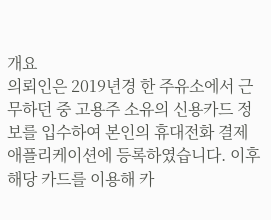개요
의뢰인은 2019년경 한 주유소에서 근무하던 중 고용주 소유의 신용카드 정보를 입수하여 본인의 휴대전화 결제 애플리케이션에 등록하였습니다. 이후 해당 카드를 이용해 카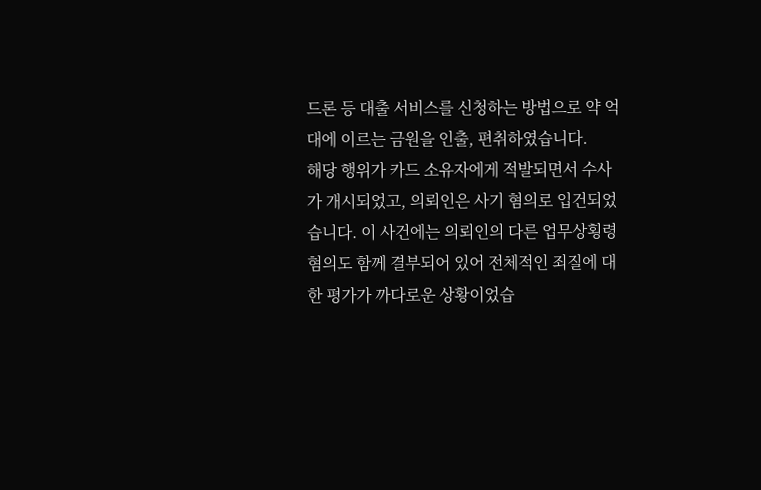드론 등 대출 서비스를 신청하는 방법으로 약 억대에 이르는 금원을 인출, 편취하였습니다.
해당 행위가 카드 소유자에게 적발되면서 수사가 개시되었고, 의뢰인은 사기 혐의로 입건되었습니다. 이 사건에는 의뢰인의 다른 업무상횡령 혐의도 함께 결부되어 있어 전체적인 죄질에 대한 평가가 까다로운 상황이었습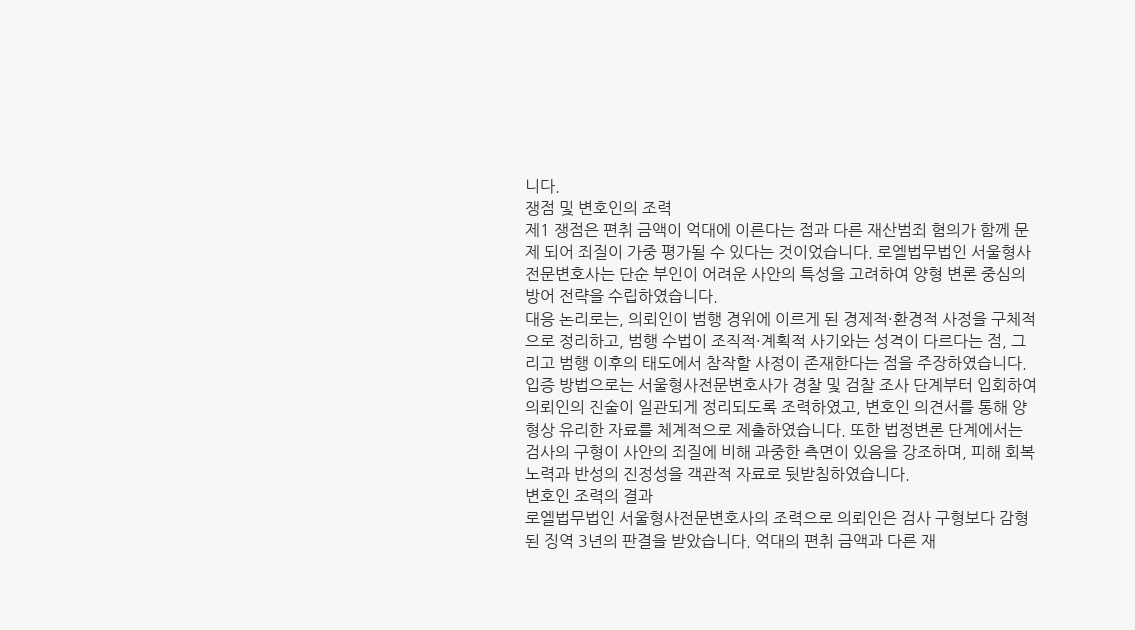니다.
쟁점 및 변호인의 조력
제1 쟁점은 편취 금액이 억대에 이른다는 점과 다른 재산범죄 혐의가 함께 문제 되어 죄질이 가중 평가될 수 있다는 것이었습니다. 로엘법무법인 서울형사전문변호사는 단순 부인이 어려운 사안의 특성을 고려하여 양형 변론 중심의 방어 전략을 수립하였습니다.
대응 논리로는, 의뢰인이 범행 경위에 이르게 된 경제적·환경적 사정을 구체적으로 정리하고, 범행 수법이 조직적·계획적 사기와는 성격이 다르다는 점, 그리고 범행 이후의 태도에서 참작할 사정이 존재한다는 점을 주장하였습니다.
입증 방법으로는 서울형사전문변호사가 경찰 및 검찰 조사 단계부터 입회하여 의뢰인의 진술이 일관되게 정리되도록 조력하였고, 변호인 의견서를 통해 양형상 유리한 자료를 체계적으로 제출하였습니다. 또한 법정변론 단계에서는 검사의 구형이 사안의 죄질에 비해 과중한 측면이 있음을 강조하며, 피해 회복 노력과 반성의 진정성을 객관적 자료로 뒷받침하였습니다.
변호인 조력의 결과
로엘법무법인 서울형사전문변호사의 조력으로 의뢰인은 검사 구형보다 감형된 징역 3년의 판결을 받았습니다. 억대의 편취 금액과 다른 재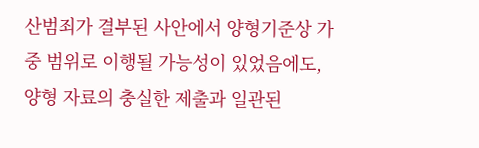산범죄가 결부된 사안에서 양형기준상 가중 범위로 이행될 가능성이 있었음에도, 양형 자료의 충실한 제출과 일관된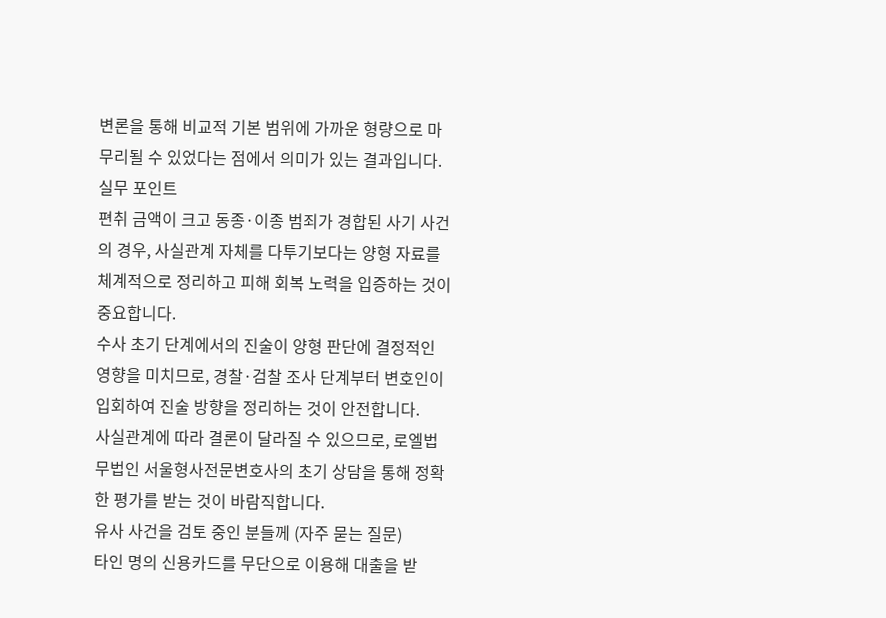변론을 통해 비교적 기본 범위에 가까운 형량으로 마무리될 수 있었다는 점에서 의미가 있는 결과입니다.
실무 포인트
편취 금액이 크고 동종·이종 범죄가 경합된 사기 사건의 경우, 사실관계 자체를 다투기보다는 양형 자료를 체계적으로 정리하고 피해 회복 노력을 입증하는 것이 중요합니다.
수사 초기 단계에서의 진술이 양형 판단에 결정적인 영향을 미치므로, 경찰·검찰 조사 단계부터 변호인이 입회하여 진술 방향을 정리하는 것이 안전합니다.
사실관계에 따라 결론이 달라질 수 있으므로, 로엘법무법인 서울형사전문변호사의 초기 상담을 통해 정확한 평가를 받는 것이 바람직합니다.
유사 사건을 검토 중인 분들께 (자주 묻는 질문)
타인 명의 신용카드를 무단으로 이용해 대출을 받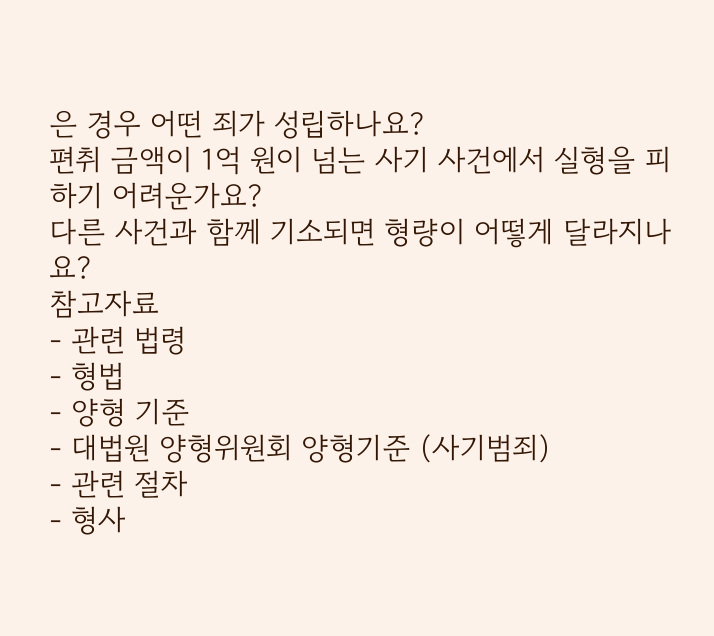은 경우 어떤 죄가 성립하나요?
편취 금액이 1억 원이 넘는 사기 사건에서 실형을 피하기 어려운가요?
다른 사건과 함께 기소되면 형량이 어떻게 달라지나요?
참고자료
- 관련 법령
- 형법
- 양형 기준
- 대법원 양형위원회 양형기준 (사기범죄)
- 관련 절차
- 형사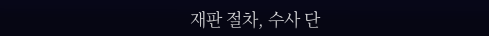재판 절차, 수사 단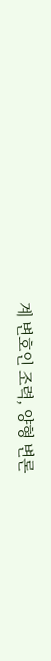계 변호인 조력, 양형 변론